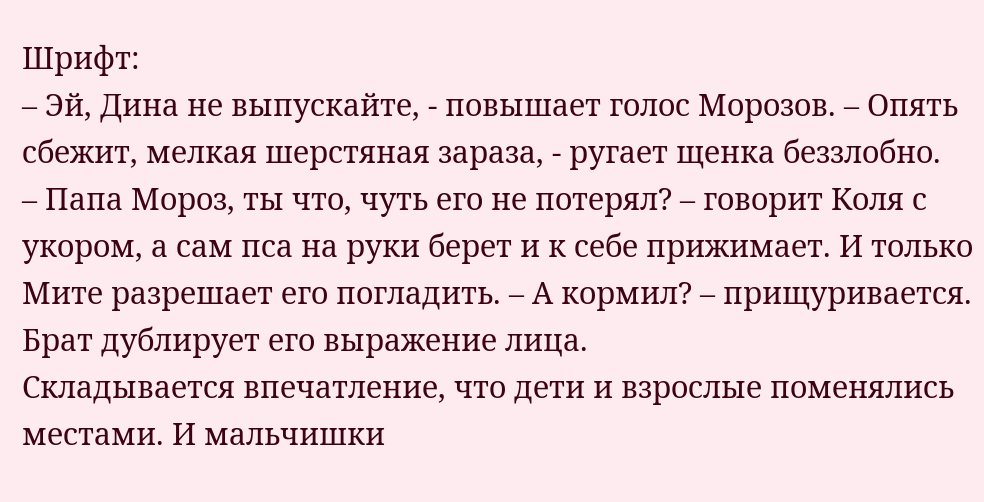Шрифт:
– Эй, Дина не выпускайте, - повышает голос Морозов. – Опять сбежит, мелкая шерстяная зараза, - ругает щенка беззлобно.
– Папа Мороз, ты что, чуть его не потерял? – говорит Коля с укором, а сам пса на руки берет и к себе прижимает. И только Мите разрешает его погладить. – А кормил? – прищуривается. Брат дублирует его выражение лица.
Складывается впечатление, что дети и взрослые поменялись местами. И мальчишки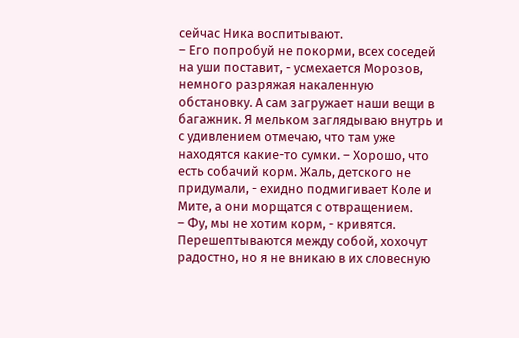сейчас Ника воспитывают.
– Его попробуй не покорми, всех соседей на уши поставит, - усмехается Морозов, немного разряжая накаленную обстановку. А сам загружает наши вещи в багажник. Я мельком заглядываю внутрь и с удивлением отмечаю, что там уже находятся какие-то сумки. – Хорошо, что есть собачий корм. Жаль, детского не придумали, - ехидно подмигивает Коле и Мите, а они морщатся с отвращением.
– Фу, мы не хотим корм, - кривятся.
Перешептываются между собой, хохочут радостно, но я не вникаю в их словесную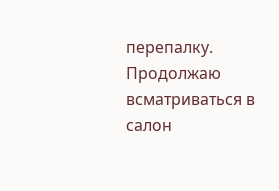перепалку. Продолжаю всматриваться в салон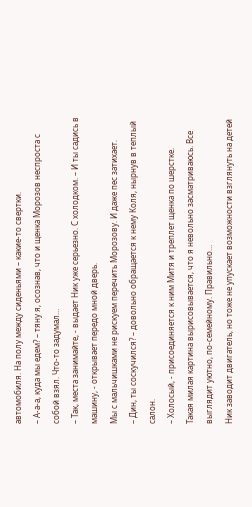автомобиля. На полу между сиденьями – какие-то свертки.
– А-а-а, куда мы едем? – тяну я, осознав, что и щенка Морозов неспроста с собой взял. Что-то задумал…
– Так, места занимайте, - выдает Ник уже серьезно. С холодком. – И ты садись в машину, - открывает передо мной дверь.
Мы с мальчишками не рискуем перечить Морозову. И даже пес затихает.
– Дин, ты соскучился? – довольно обращается к нему Коля, нырнув в теплый салон.
– Холосый, - присоединяется к ним Митя и треплет щенка по шерстке.
Такая милая картина вырисовывается, что я невольно засматриваюсь. Все выглядит уютно, по-семейному. Правильно…
Ник заводит двигатель, но тоже не упускает возможности взглянуть на детей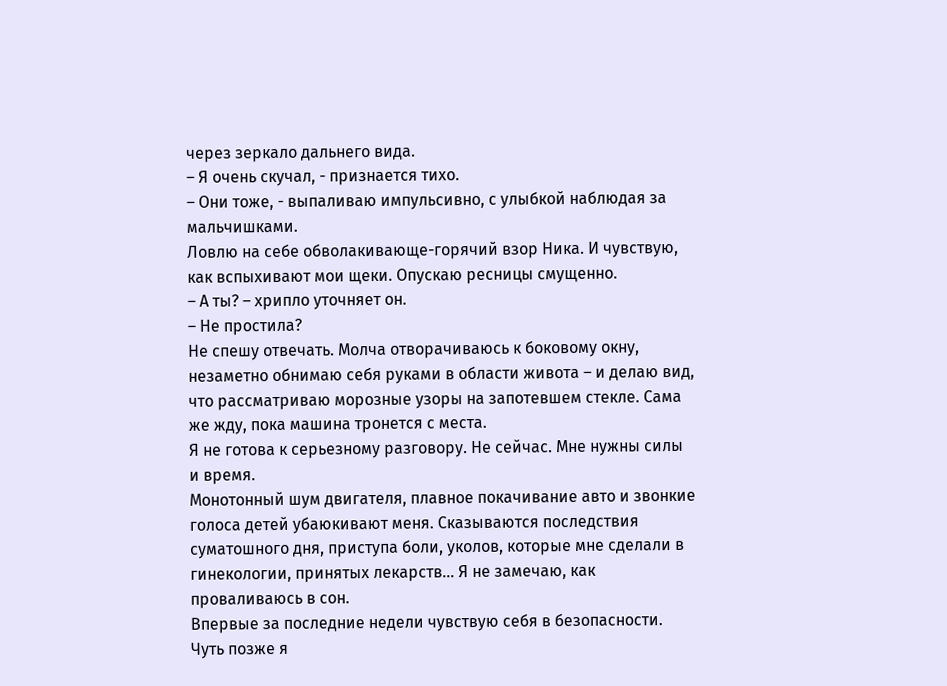через зеркало дальнего вида.
– Я очень скучал, - признается тихо.
– Они тоже, - выпаливаю импульсивно, с улыбкой наблюдая за мальчишками.
Ловлю на себе обволакивающе-горячий взор Ника. И чувствую, как вспыхивают мои щеки. Опускаю ресницы смущенно.
– А ты? – хрипло уточняет он.
– Не простила?
Не спешу отвечать. Молча отворачиваюсь к боковому окну, незаметно обнимаю себя руками в области живота – и делаю вид, что рассматриваю морозные узоры на запотевшем стекле. Сама же жду, пока машина тронется с места.
Я не готова к серьезному разговору. Не сейчас. Мне нужны силы и время.
Монотонный шум двигателя, плавное покачивание авто и звонкие голоса детей убаюкивают меня. Сказываются последствия суматошного дня, приступа боли, уколов, которые мне сделали в гинекологии, принятых лекарств… Я не замечаю, как проваливаюсь в сон.
Впервые за последние недели чувствую себя в безопасности. Чуть позже я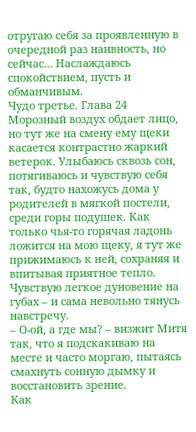отругаю себя за проявленную в очередной раз наивность, но сейчас… Наслаждаюсь спокойствием, пусть и обманчивым.
Чудо третье. Глава 24
Морозный воздух обдает лицо, но тут же на смену ему щеки касается контрастно жаркий ветерок. Улыбаюсь сквозь сон, потягиваюсь и чувствую себя так, будто нахожусь дома у родителей в мягкой постели, среди горы подушек. Как только чья-то горячая ладонь ложится на мою щеку, я тут же прижимаюсь к ней, сохраняя и впитывая приятное тепло. Чувствую легкое дуновение на губах – и сама невольно тянусь навстречу.
– О-ой, а где мы? – визжит Митя так, что я подскакиваю на месте и часто моргаю, пытаясь смахнуть сонную дымку и восстановить зрение.
Как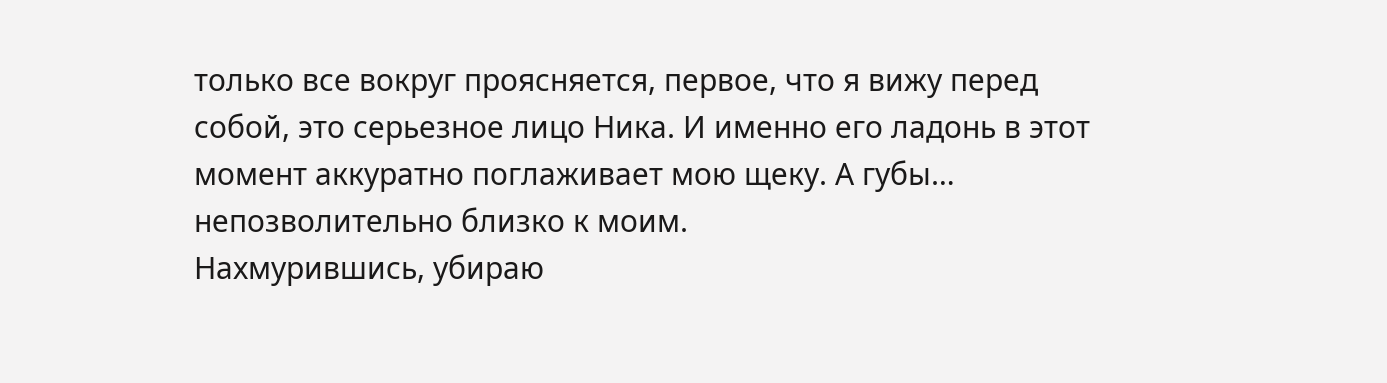только все вокруг проясняется, первое, что я вижу перед собой, это серьезное лицо Ника. И именно его ладонь в этот момент аккуратно поглаживает мою щеку. А губы… непозволительно близко к моим.
Нахмурившись, убираю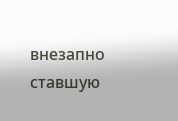внезапно ставшую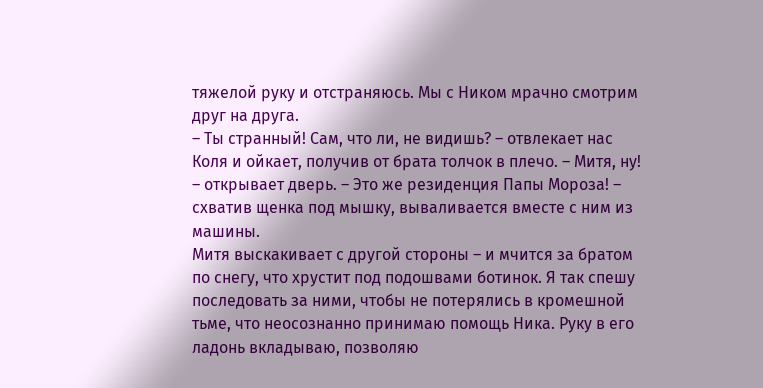тяжелой руку и отстраняюсь. Мы с Ником мрачно смотрим друг на друга.
– Ты странный! Сам, что ли, не видишь? – отвлекает нас Коля и ойкает, получив от брата толчок в плечо. – Митя, ну! – открывает дверь. – Это же резиденция Папы Мороза! – схватив щенка под мышку, вываливается вместе с ним из машины.
Митя выскакивает с другой стороны – и мчится за братом по снегу, что хрустит под подошвами ботинок. Я так спешу последовать за ними, чтобы не потерялись в кромешной тьме, что неосознанно принимаю помощь Ника. Руку в его ладонь вкладываю, позволяю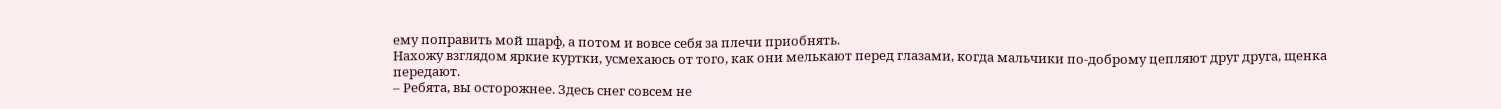ему поправить мой шарф, а потом и вовсе себя за плечи приобнять.
Нахожу взглядом яркие куртки, усмехаюсь от того, как они мелькают перед глазами, когда мальчики по-доброму цепляют друг друга, щенка передают.
– Ребята, вы осторожнее. Здесь снег совсем не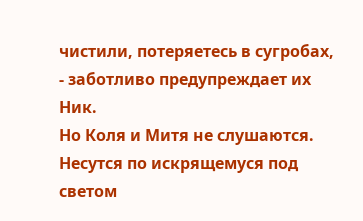чистили, потеряетесь в сугробах, - заботливо предупреждает их Ник.
Но Коля и Митя не слушаются. Несутся по искрящемуся под светом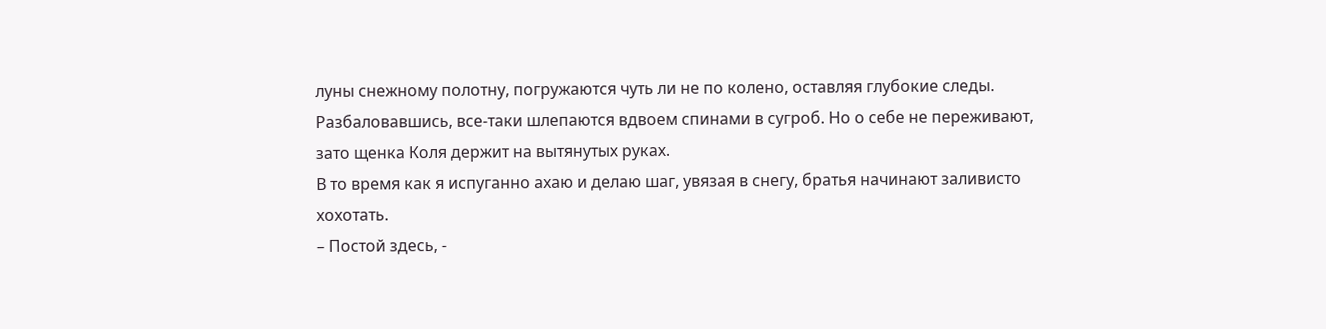луны снежному полотну, погружаются чуть ли не по колено, оставляя глубокие следы. Разбаловавшись, все-таки шлепаются вдвоем спинами в сугроб. Но о себе не переживают, зато щенка Коля держит на вытянутых руках.
В то время как я испуганно ахаю и делаю шаг, увязая в снегу, братья начинают заливисто хохотать.
– Постой здесь, -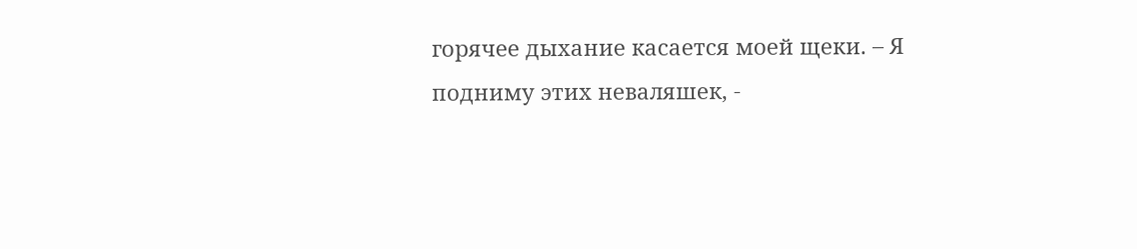горячее дыхание касается моей щеки. – Я подниму этих неваляшек, -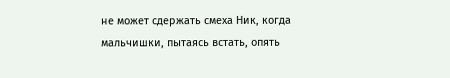не может сдержать смеха Ник, когда мальчишки, пытаясь встать, опять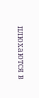плюхаются в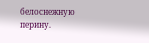белоснежную перину.